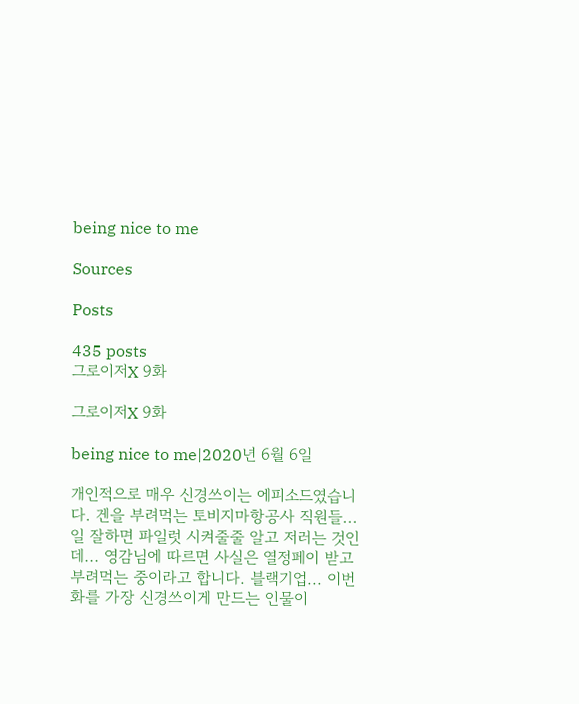being nice to me

Sources

Posts

435 posts
그로이저X 9화

그로이저X 9화

being nice to me|2020년 6월 6일

개인적으로 매우 신경쓰이는 에피소드였습니다. 겐을 부려먹는 토비지마항공사 직원들...일 잘하면 파일럿 시켜줄줄 알고 저러는 것인데... 영감님에 따르면 사실은 열정페이 받고 부려먹는 중이라고 합니다. 블랙기업... 이번화를 가장 신경쓰이게 만드는 인물이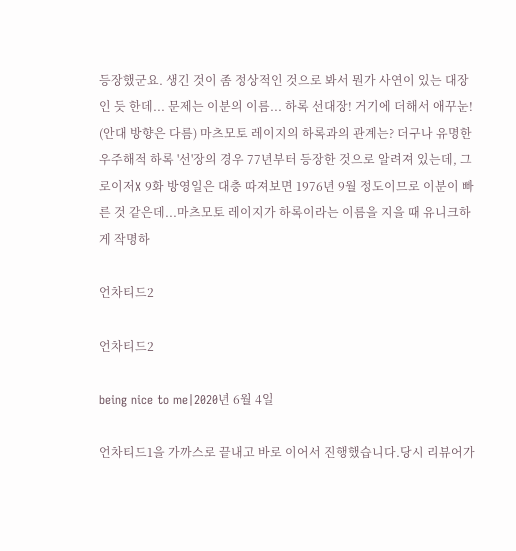등장했군요. 생긴 것이 좀 정상적인 것으로 봐서 뭔가 사연이 있는 대장인 듯 한데... 문제는 이분의 이름... 하록 선대장! 거기에 더해서 애꾸눈! (안대 방향은 다름) 마츠모토 레이지의 하록과의 관계는? 더구나 유명한 우주해적 하록 '선'장의 경우 77년부터 등장한 것으로 알려져 있는데, 그로이저X 9화 방영일은 대충 따져보면 1976년 9월 정도이므로 이분이 빠른 것 같은데...마츠모토 레이지가 하록이라는 이름을 지을 때 유니크하게 작명하

언차티드2

언차티드2

being nice to me|2020년 6월 4일

언차티드1을 가까스로 끝내고 바로 이어서 진행했습니다.당시 리뷰어가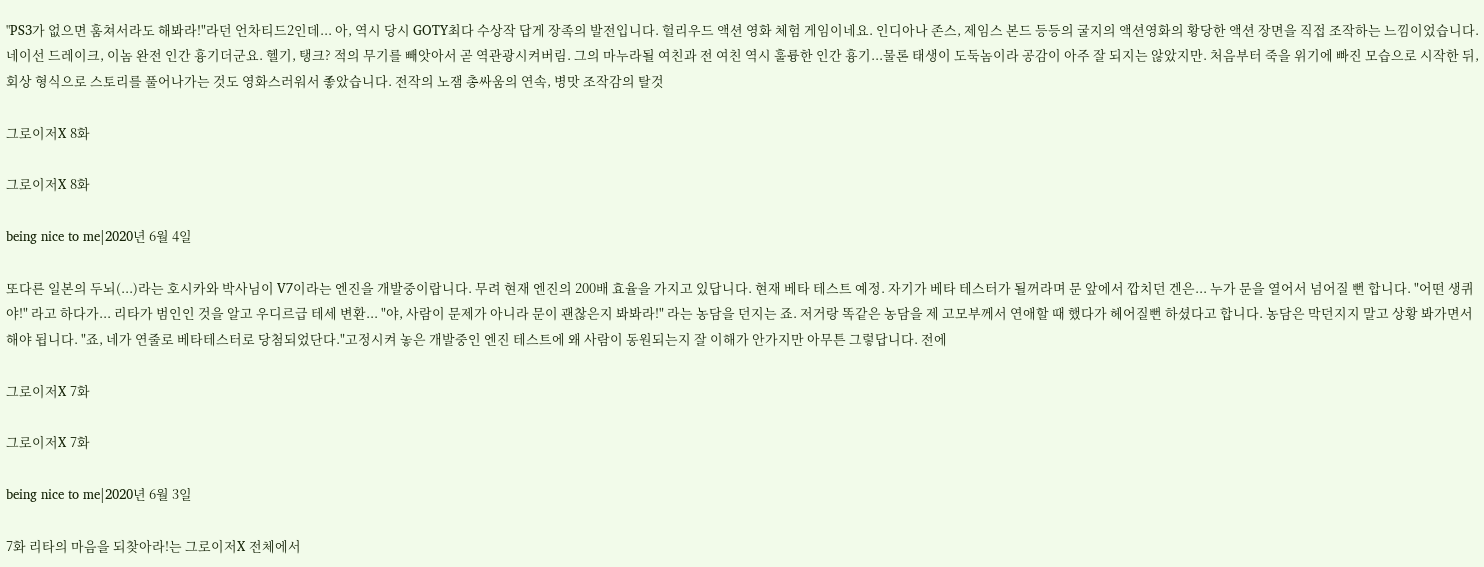"PS3가 없으면 훔쳐서라도 해봐라!"라던 언차티드2인데... 아, 역시 당시 GOTY최다 수상작 답게 장족의 발전입니다. 헐리우드 액션 영화 체험 게임이네요. 인디아나 존스, 제임스 본드 등등의 굴지의 액션영화의 황당한 액션 장면을 직접 조작하는 느낌이었습니다. 네이선 드레이크, 이놈 완전 인간 흉기더군요. 헬기, 탱크? 적의 무기를 빼앗아서 곧 역관광시켜버림. 그의 마누라될 여친과 전 여친 역시 훌륭한 인간 흉기...물론 태생이 도둑놈이라 공감이 아주 잘 되지는 않았지만. 처음부터 죽을 위기에 빠진 모습으로 시작한 뒤, 회상 형식으로 스토리를 풀어나가는 것도 영화스러워서 좋았습니다. 전작의 노잼 총싸움의 연속, 병맛 조작감의 탈것

그로이저X 8화

그로이저X 8화

being nice to me|2020년 6월 4일

또다른 일본의 두뇌(...)라는 호시카와 박사님이 V7이라는 엔진을 개발중이랍니다. 무려 현재 엔진의 200배 효율을 가지고 있답니다. 현재 베타 테스트 예정. 자기가 베타 테스터가 될꺼라며 문 앞에서 깝치던 겐은... 누가 문을 열어서 넘어질 뻔 합니다. "어떤 생퀴야!" 라고 하다가... 리타가 범인인 것을 알고 우디르급 테세 변환... "야, 사람이 문제가 아니라 문이 괜찮은지 봐봐라!" 라는 농담을 던지는 죠. 저거랑 똑같은 농담을 제 고모부께서 연애할 때 했다가 헤어질뻔 하셨다고 합니다. 농담은 막던지지 말고 상황 봐가면서 해야 됩니다. "죠, 네가 연줄로 베타테스터로 당첨되었단다."고정시켜 놓은 개발중인 엔진 테스트에 왜 사람이 동원되는지 잘 이해가 안가지만 아무튼 그렇답니다. 전에

그로이저X 7화

그로이저X 7화

being nice to me|2020년 6월 3일

7화 리타의 마음을 되찾아라!는 그로이저X 전체에서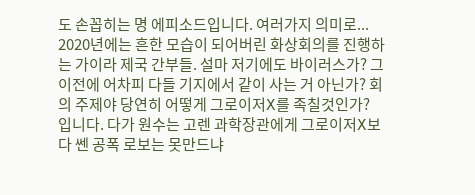도 손꼽히는 명 에피소드입니다. 여러가지 의미로... 2020년에는 흔한 모습이 되어버린 화상회의를 진행하는 가이라 제국 간부들. 설마 저기에도 바이러스가? 그 이전에 어차피 다들 기지에서 같이 사는 거 아닌가? 회의 주제야 당연히 어떻게 그로이저X를 족칠것인가? 입니다. 다가 원수는 고렌 과학장관에게 그로이저X보다 쎈 공폭 로보는 못만드냐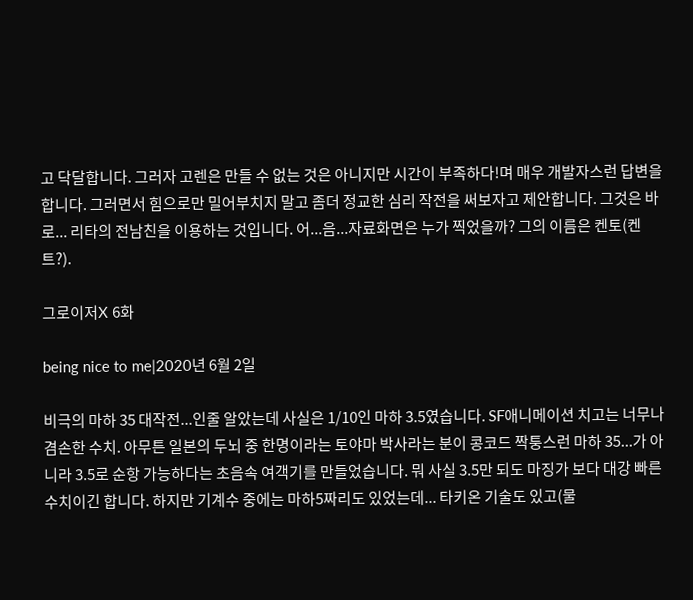고 닥달합니다. 그러자 고렌은 만들 수 없는 것은 아니지만 시간이 부족하다!며 매우 개발자스런 답변을 합니다. 그러면서 힘으로만 밀어부치지 말고 좀더 정교한 심리 작전을 써보자고 제안합니다. 그것은 바로... 리타의 전남친을 이용하는 것입니다. 어...음...자료화면은 누가 찍었을까? 그의 이름은 켄토(켄트?).

그로이저X 6화

being nice to me|2020년 6월 2일

비극의 마하 35 대작전...인줄 알았는데 사실은 1/10인 마하 3.5였습니다. SF애니메이션 치고는 너무나 겸손한 수치. 아무튼 일본의 두뇌 중 한명이라는 토야마 박사라는 분이 콩코드 짝퉁스런 마하 35...가 아니라 3.5로 순항 가능하다는 초음속 여객기를 만들었습니다. 뭐 사실 3.5만 되도 마징가 보다 대강 빠른 수치이긴 합니다. 하지만 기계수 중에는 마하5짜리도 있었는데... 타키온 기술도 있고(물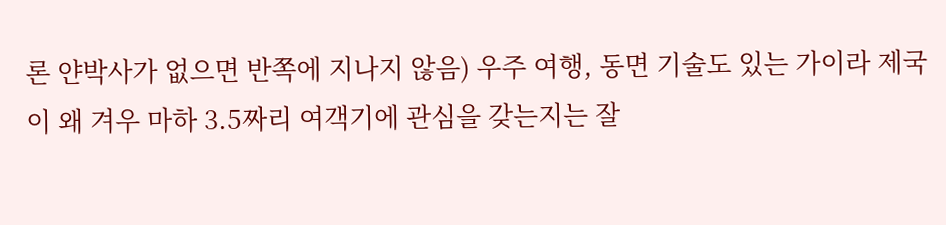론 얀박사가 없으면 반쪽에 지나지 않음) 우주 여행, 동면 기술도 있는 가이라 제국이 왜 겨우 마하 3.5짜리 여객기에 관심을 갖는지는 잘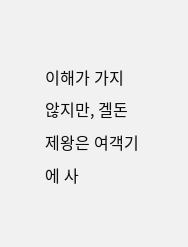이해가 가지 않지만, 겔돈 제왕은 여객기에 사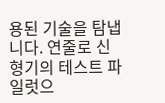용된 기술을 탐냅니다. 연줄로 신형기의 테스트 파일럿으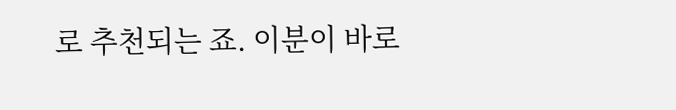로 추천되는 죠. 이분이 바로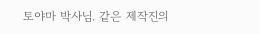토야마 박사님. 같은 제작진의